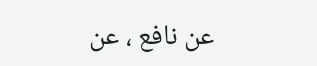عن نافع ، عن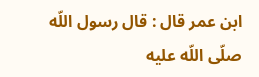ابن عمر قال : قال رسول اللّه صلّى اللّه عليه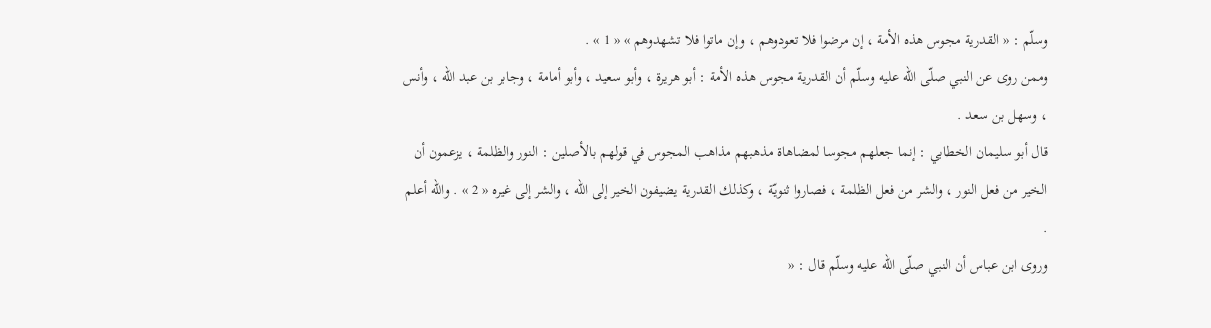وسلّم : « القدرية مجوس هذه الأمة ، إن مرضوا فلا تعودوهم ، وإن ماتوا فلا تشهدوهم » « 1 » .
وممن روى عن النبي صلّى اللّه عليه وسلّم أن القدرية مجوس هذه الأمة : أبو هريرة ، وأبو سعيد ، وأبو أمامة ، وجابر بن عبد اللّه ، وأنس ، وسهل بن سعد .
قال أبو سليمان الخطابي : إنما جعلهم مجوسا لمضاهاة مذهبهم مذاهب المجوس في قولهم بالأصلين : النور والظلمة ، يزعمون أن الخير من فعل النور ، والشر من فعل الظلمة ، فصاروا ثنويّة ، وكذلك القدرية يضيفون الخير إلى اللّه ، والشر إلى غيره « 2 » . واللّه أعلم .
وروى ابن عباس أن النبي صلّى اللّه عليه وسلّم قال : «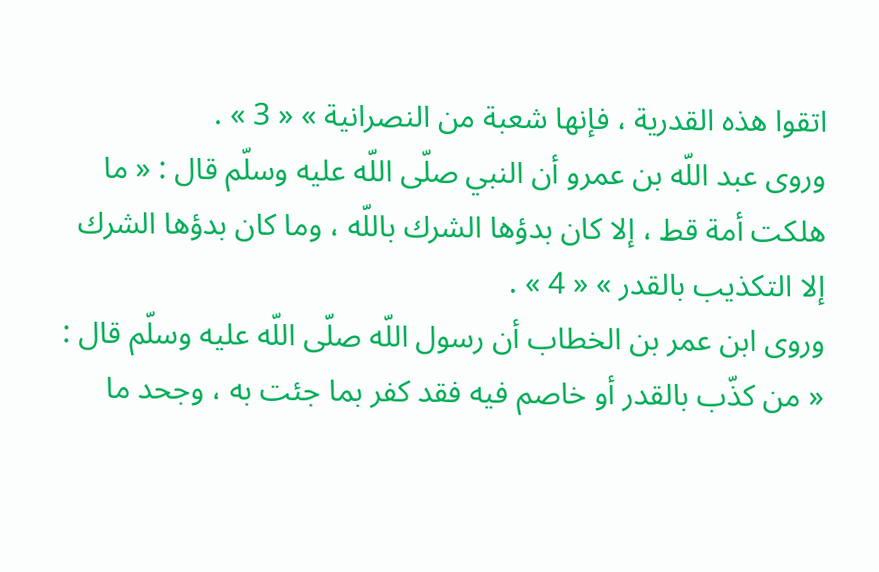اتقوا هذه القدرية ، فإنها شعبة من النصرانية » « 3 » .
وروى عبد اللّه بن عمرو أن النبي صلّى اللّه عليه وسلّم قال : « ما هلكت أمة قط ، إلا كان بدؤها الشرك باللّه ، وما كان بدؤها الشرك إلا التكذيب بالقدر » « 4 » .
وروى ابن عمر بن الخطاب أن رسول اللّه صلّى اللّه عليه وسلّم قال : « من كذّب بالقدر أو خاصم فيه فقد كفر بما جئت به ، وجحد ما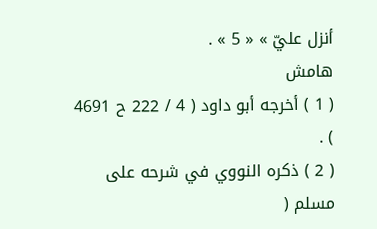أنزل عليّ » « 5 » .
هامش
( 1 ) أخرجه أبو داود ( 4 / 222 ح 4691 ) .
( 2 ) ذكره النووي في شرحه على مسلم (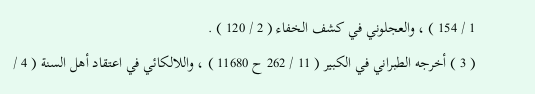1 / 154 ) ، والعجلوني في كشف الخفاء ( 2 / 120 ) .
( 3 ) أخرجه الطبراني في الكبير ( 11 / 262 ح 11680 ) ، واللالكائي في اعتقاد أهل السنة ( 4 /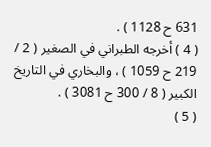631 ح 1128 ) .
( 4 ) أخرجه الطبراني في الصغير ( 2 / 219 ح 1059 ) ، والبخاري في التاريخ الكبير ( 8 / 300 ح 3081 ) .
( 5 )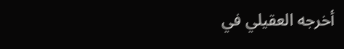أخرجه العقيلي في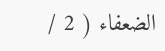الضعفاء ( 2 /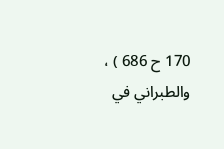170 ح 686 ) ، والطبراني في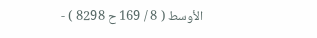الأوسط ( 8 / 169 ح 8298 ) -